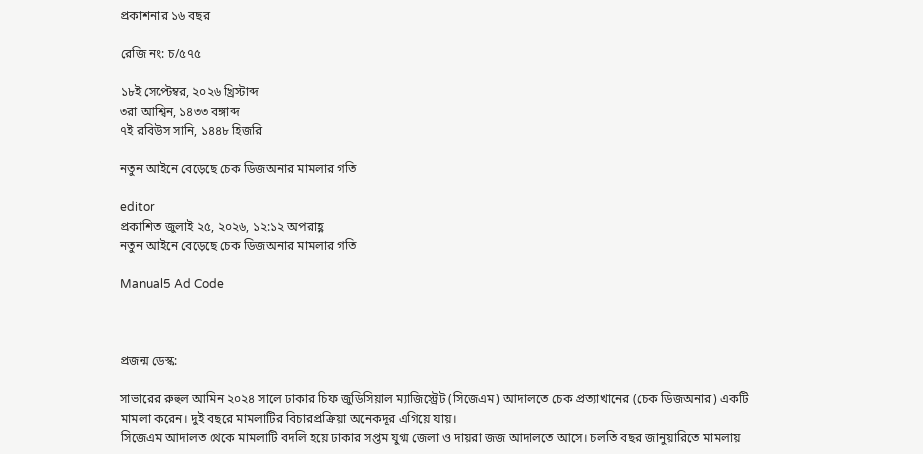প্রকাশনার ১৬ বছর

রেজি নং: চ/৫৭৫

১৮ই সেপ্টেম্বর, ২০২৬ খ্রিস্টাব্দ
৩রা আশ্বিন, ১৪৩৩ বঙ্গাব্দ
৭ই রবিউস সানি, ১৪৪৮ হিজরি

নতুন আইনে বেড়েছে চেক ডিজঅনার মামলার গতি

editor
প্রকাশিত জুলাই ২৫, ২০২৬, ১২:১২ অপরাহ্ণ
নতুন আইনে বেড়েছে চেক ডিজঅনার মামলার গতি

Manual5 Ad Code



প্রজন্ম ডেস্ক:

সাভারের রুহুল আমিন ২০২৪ সালে ঢাকার চিফ জুডিসিয়াল ম্যাজিস্ট্রেট (সিজেএম) আদালতে চেক প্রত্যাখানের (চেক ডিজঅনার) একটি মামলা করেন। দুই বছরে মামলাটির বিচারপ্রক্রিয়া অনেকদূর এগিয়ে যায়।
সিজেএম আদালত থেকে মামলাটি বদলি হয়ে ঢাকার সপ্তম যুগ্ম জেলা ও দায়রা জজ আদালতে আসে। চলতি বছর জানুয়ারিতে মামলায়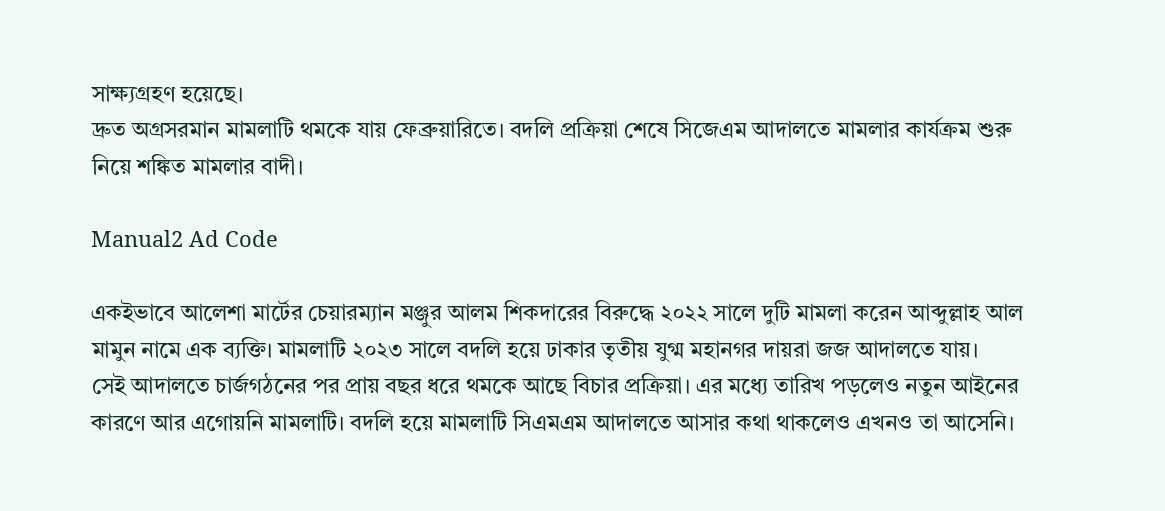সাক্ষ্যগ্রহণ হয়েছে।
দ্রুত অগ্রসরমান মামলাটি থমকে যায় ফেব্রুয়ারিতে। বদলি প্রক্রিয়া শেষে সিজেএম আদালতে মামলার কার্যক্রম শুরু নিয়ে শঙ্কিত মামলার বাদী।

Manual2 Ad Code

একইভাবে আলেশা মার্টের চেয়ারম্যান মঞ্জুর আলম শিকদারের বিরুদ্ধে ২০২২ সালে দুটি মামলা করেন আব্দুল্লাহ আল মামুন নামে এক ব্যক্তি। মামলাটি ২০২৩ সালে বদলি হয়ে ঢাকার তৃতীয় যুগ্ম মহানগর দায়রা জজ আদালতে যায়।
সেই আদালতে চার্জগঠনের পর প্রায় বছর ধরে থমকে আছে বিচার প্রক্রিয়া। এর মধ্যে তারিখ পড়লেও নতুন আইনের কারণে আর এগোয়নি মামলাটি। বদলি হয়ে মামলাটি সিএমএম আদালতে আসার কথা থাকলেও এখনও তা আসেনি।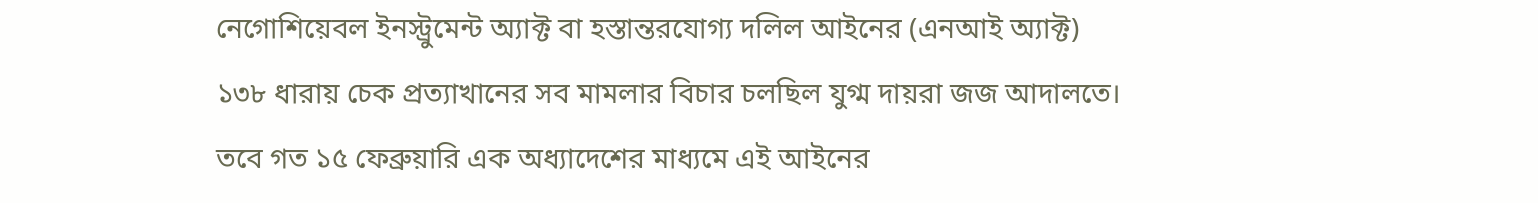নেগোশিয়েবল ইনস্ট্রুমেন্ট অ্যাক্ট বা হস্তান্তরযোগ্য দলিল আইনের (এনআই অ্যাক্ট) ১৩৮ ধারায় চেক প্রত্যাখানের সব মামলার বিচার চলছিল যুগ্ম দায়রা জজ আদালতে। তবে গত ১৫ ফেব্রুয়ারি এক অধ্যাদেশের মাধ্যমে এই আইনের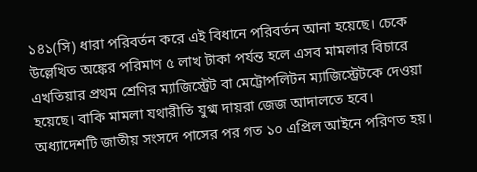১৪১(সি) ধারা পরিবর্তন করে এই বিধানে পরিবর্তন আনা হয়েছে। চেকে উল্লেখিত অঙ্কের পরিমাণ ৫ লাখ টাকা পর্যন্ত হলে এসব মামলার বিচারে এখতিয়ার প্রথম শ্রেণির ম্যাজিস্ট্রেট বা মেট্রোপলিটন ম্যাজিস্ট্রেটকে দেওয়া হয়েছে। বাকি মামলা যথারীতি যুগ্ম দায়রা জেজ আদালতে হবে। অধ্যাদেশটি জাতীয় সংসদে পাসের পর গত ১০ এপ্রিল আইনে পরিণত হয়।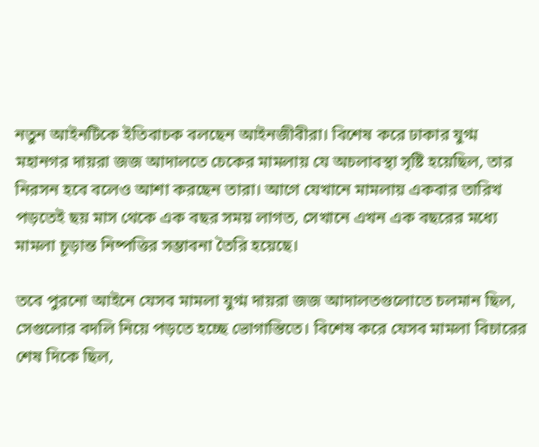নতুন আইনটিকে ইতিবাচক বলছেন আইনজীবীরা। বিশেষ করে ঢাকার যুগ্ম মহানগর দায়রা জজ আদালতে চেকের মামলায় যে অচলাবস্থা সৃষ্টি হয়েছিল, তার নিরসন হবে বলেও আশা করছেন তারা। আগে যেখানে মামলায় একবার তারিখ পড়তেই ছয় মাস থেকে এক বছর সময় লাগত, সেখানে এখন এক বছরের মধ্যে মামলা চূড়ান্ত নিষ্পত্তির সম্ভাবনা তৈরি হয়েছে।

তবে পুরনো আইনে যেসব মামলা যুগ্ম দায়রা জজ আদালতগুলোতে চলমান ছিল, সেগুলোর বদলি নিয়ে পড়তে হচ্ছে ভোগান্তিতে। বিশেষ করে যেসব মামলা বিচারের শেষ দিকে ছিল,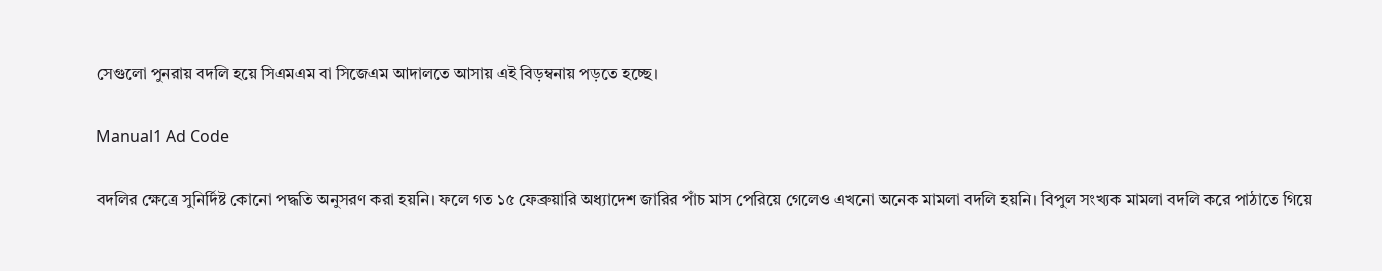সেগুলো পুনরায় বদলি হয়ে সিএমএম বা সিজেএম আদালতে আসায় এই বিড়ম্বনায় পড়তে হচ্ছে।

Manual1 Ad Code

বদলির ক্ষেত্রে সুনির্দিষ্ট কোনো পদ্ধতি অনুসরণ করা হয়নি। ফলে গত ১৫ ফেব্রুয়ারি অধ্যাদেশ জারির পাঁচ মাস পেরিয়ে গেলেও এখনো অনেক মামলা বদলি হয়নি। বিপুল সংখ্যক মামলা বদলি করে পাঠাতে গিয়ে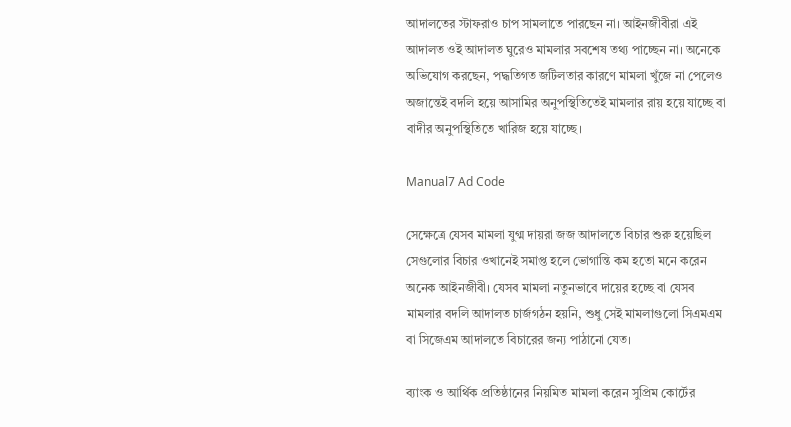আদালতের স্টাফরাও চাপ সামলাতে পারছেন না। আইনজীবীরা এই আদালত ওই আদালত ঘুরেও মামলার সবশেষ তথ্য পাচ্ছেন না। অনেকে অভিযোগ করছেন, পদ্ধতিগত জটিলতার কারণে মামলা খুঁজে না পেলেও অজান্তেই বদলি হয়ে আসামির অনুপস্থিতিতেই মামলার রায় হয়ে যাচ্ছে বা বাদীর অনুপস্থিতিতে খারিজ হয়ে যাচ্ছে।

Manual7 Ad Code

সেক্ষেত্রে যেসব মামলা যুগ্ম দায়রা জজ আদালতে বিচার শুরু হয়েছিল সেগুলোর বিচার ওখানেই সমাপ্ত হলে ভোগান্তি কম হতো মনে করেন অনেক আইনজীবী। যেসব মামলা নতুনভাবে দায়ের হচ্ছে বা যেসব মামলার বদলি আদালত চার্জগঠন হয়নি, শুধু সেই মামলাগুলো সিএমএম বা সিজেএম আদালতে বিচারের জন্য পাঠানো যেত।

ব্যাংক ও আর্থিক প্রতিষ্ঠানের নিয়মিত মামলা করেন সুপ্রিম কোর্টের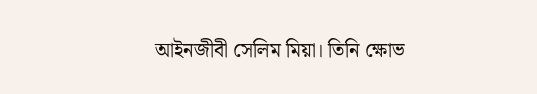আইনজীবী সেলিম মিয়া। তিনি ক্ষোভ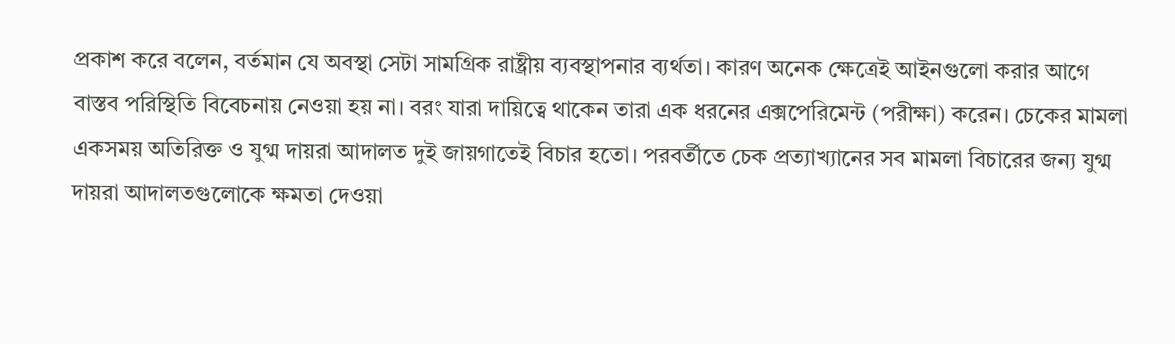প্রকাশ করে বলেন, বর্তমান যে অবস্থা সেটা সামগ্রিক রাষ্ট্রীয় ব্যবস্থাপনার ব্যর্থতা। কারণ অনেক ক্ষেত্রেই আইনগুলো করার আগে বাস্তব পরিস্থিতি বিবেচনায় নেওয়া হয় না। বরং যারা দায়িত্বে থাকেন তারা এক ধরনের এক্সপেরিমেন্ট (পরীক্ষা) করেন। চেকের মামলা একসময় অতিরিক্ত ও যুগ্ম দায়রা আদালত দুই জায়গাতেই বিচার হতো। পরবর্তীতে চেক প্রত্যাখ্যানের সব মামলা বিচারের জন্য যুগ্ম দায়রা আদালতগুলোকে ক্ষমতা দেওয়া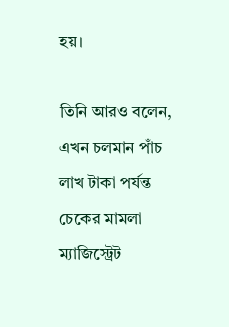হয়।

তিনি আরও বলেন, এখন চলমান পাঁচ লাখ টাকা পর্যন্ত চেকের মামলা ম্যাজিস্ট্রেট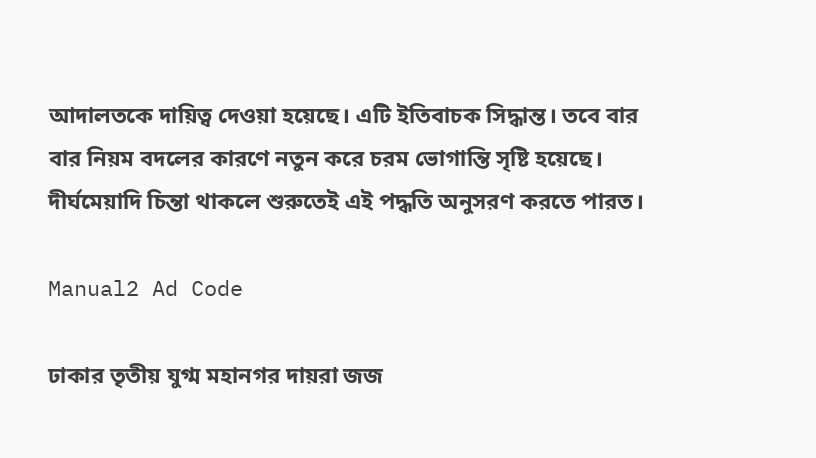আদালতকে দায়িত্ব দেওয়া হয়েছে। এটি ইতিবাচক সিদ্ধান্ত। তবে বার বার নিয়ম বদলের কারণে নতুন করে চরম ভোগান্তি সৃষ্টি হয়েছে। দীর্ঘমেয়াদি চিন্তা থাকলে শুরুতেই এই পদ্ধতি অনুসরণ করতে পারত।

Manual2 Ad Code

ঢাকার তৃতীয় যুগ্ম মহানগর দায়রা জজ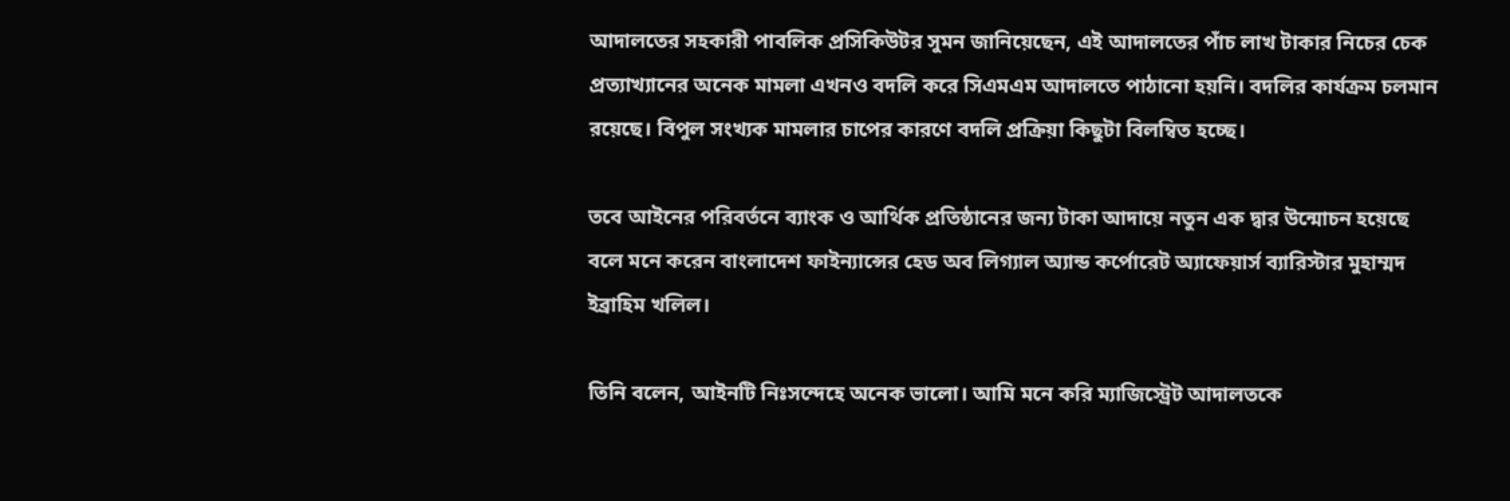আদালতের সহকারী পাবলিক প্রসিকিউটর সুমন জানিয়েছেন, এই আদালতের পাঁচ লাখ টাকার নিচের চেক প্রত্যাখ্যানের অনেক মামলা এখনও বদলি করে সিএমএম আদালতে পাঠানো হয়নি। বদলির কার্যক্রম চলমান রয়েছে। বিপুল সংখ্যক মামলার চাপের কারণে বদলি প্রক্রিয়া কিছুটা বিলম্বিত হচ্ছে।

তবে আইনের পরিবর্তনে ব্যাংক ও আর্থিক প্রতিষ্ঠানের জন্য টাকা আদায়ে নতুন এক দ্বার উন্মোচন হয়েছে বলে মনে করেন বাংলাদেশ ফাইন্যান্সের হেড অব লিগ্যাল অ্যান্ড কর্পোরেট অ্যাফেয়ার্স ব্যারিস্টার মুহাম্মদ ইব্রাহিম খলিল।

তিনি বলেন, আইনটি নিঃসন্দেহে অনেক ভালো। আমি মনে করি ম্যাজিস্ট্রেট আদালতকে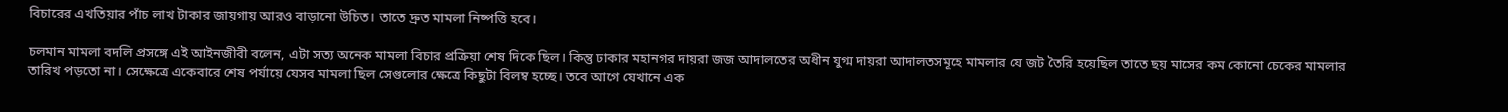বিচারের এখতিয়ার পাঁচ লাখ টাকার জায়গায় আরও বাড়ানো উচিত। তাতে দ্রুত মামলা নিষ্পত্তি হবে।

চলমান মামলা বদলি প্রসঙ্গে এই আইনজীবী বলেন, এটা সত্য অনেক মামলা বিচার প্রক্রিয়া শেষ দিকে ছিল। কিন্তু ঢাকার মহানগর দায়রা জজ আদালতের অধীন যুগ্ম দায়রা আদালতসমূহে মামলার যে জট তৈরি হয়েছিল তাতে ছয় মাসের কম কোনো চেকের মামলার তারিখ পড়তো না। সেক্ষেত্রে একেবারে শেষ পর্যায়ে যেসব মামলা ছিল সেগুলোর ক্ষেত্রে কিছুটা বিলম্ব হচ্ছে। তবে আগে যেখানে এক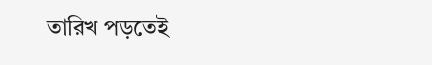তারিখ পড়তেই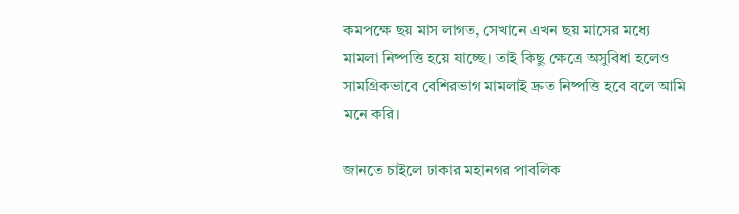কমপক্ষে ছয় মাস লাগত, সেখানে এখন ছয় মাসের মধ্যে মামলা নিষ্পত্তি হয়ে যাচ্ছে। তাই কিছু ক্ষেত্রে অসুবিধা হলেও সামগ্রিকভাবে বেশিরভাগ মামলাই দ্রুত নিষ্পত্তি হবে বলে আমি মনে করি।

জানতে চাইলে ঢাকার মহানগর পাবলিক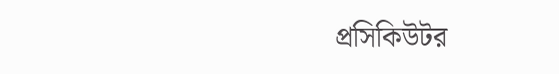প্রসিকিউটর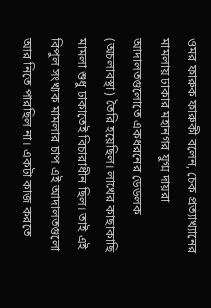ওমর ফারুক ফারুকী বলেন, চেক প্রত্যাখ্যানের মামলায় ঢাকার মহানগর যুগ্ম দায়রা আদালতগুলোতে একধরনের ডেডলক (অচলাবস্থা) তৈরি হয়েছিল। লাখের কাছাকাছি মামলা শুধু ঢাকাতেই বিচারাধীন ছিল। তাই এই বিপুল সংখ্যক মামলার চাপ এই আদালতগুলো আর নিতে পারছিল না। একটা কাজ করতে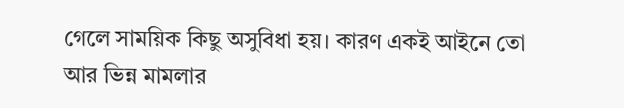গেলে সাময়িক কিছু অসুবিধা হয়। কারণ একই আইনে তো আর ভিন্ন মামলার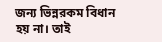জন্য ভিন্নরকম বিধান হয় না। তাই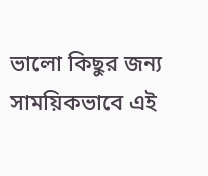ভালো কিছুর জন্য সাময়িকভাবে এই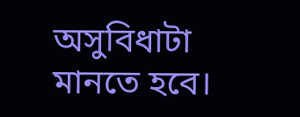অসুবিধাটা মানতে হবে।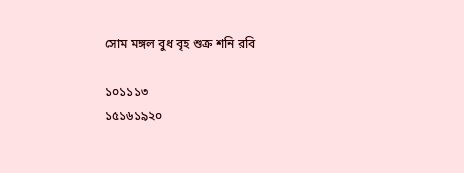সোম মঙ্গল বুধ বৃহ শুক্র শনি রবি

১০১১১৩
১৫১৬১৯২০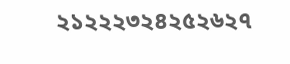২১২২২৩২৪২৫২৬২৭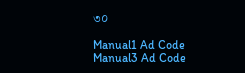৩০

Manual1 Ad Code
Manual3 Ad Code